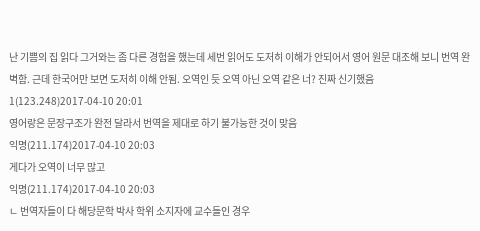난 기쁨의 집 읽다 그거와는 좀 다른 경험을 했는데 세번 읽어도 도저히 이해가 안되어서 영어 원문 대조해 보니 번역 완벽함. 근데 한국어만 보면 도저히 이해 안됨. 오역인 듯 오역 아닌 오역 같은 너? 진짜 신기했음
1(123.248)2017-04-10 20:01
영어랑은 문장구조가 완전 달라서 번역을 제대로 하기 불가능한 것이 맞음
익명(211.174)2017-04-10 20:03
게다가 오역이 너무 많고
익명(211.174)2017-04-10 20:03
ㄴ 번역자들이 다 해당문학 박사 학위 소지자에 교수들인 경우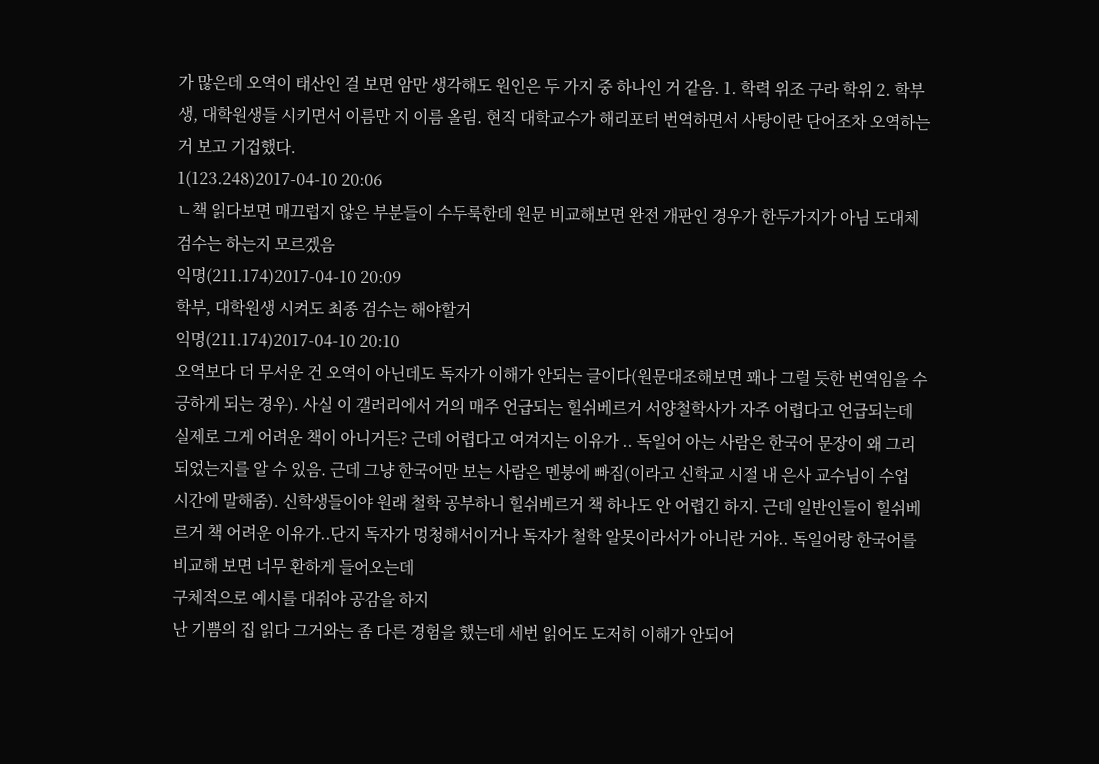가 많은데 오역이 태산인 걸 보면 암만 생각해도 원인은 두 가지 중 하나인 거 같음. 1. 학력 위조 구라 학위 2. 학부생, 대학원생들 시키면서 이름만 지 이름 올림. 현직 대학교수가 해리포터 번역하면서 사탕이란 단어조차 오역하는 거 보고 기겁했다.
1(123.248)2017-04-10 20:06
ㄴ책 읽다보면 매끄럽지 않은 부분들이 수두룩한데 원문 비교해보면 완전 개판인 경우가 한두가지가 아님 도대체 검수는 하는지 모르겠음
익명(211.174)2017-04-10 20:09
학부, 대학원생 시켜도 최종 검수는 해야할거
익명(211.174)2017-04-10 20:10
오역보다 더 무서운 건 오역이 아닌데도 독자가 이해가 안되는 글이다(원문대조해보면 꽤나 그럴 듯한 번역임을 수긍하게 되는 경우). 사실 이 갤러리에서 거의 매주 언급되는 힐쉬베르거 서양철학사가 자주 어렵다고 언급되는데 실제로 그게 어려운 책이 아니거든? 근데 어렵다고 여겨지는 이유가 .. 독일어 아는 사람은 한국어 문장이 왜 그리 되었는지를 알 수 있음. 근데 그냥 한국어만 보는 사람은 멘붕에 빠짐(이라고 신학교 시절 내 은사 교수님이 수업 시간에 말해줌). 신학생들이야 원래 철학 공부하니 힐쉬베르거 책 하나도 안 어렵긴 하지. 근데 일반인들이 힐쉬베르거 책 어려운 이유가..단지 독자가 멍청해서이거나 독자가 철학 알못이라서가 아니란 거야.. 독일어랑 한국어를 비교해 보면 너무 환하게 들어오는데
구체적으로 예시를 대줘야 공감을 하지
난 기쁨의 집 읽다 그거와는 좀 다른 경험을 했는데 세번 읽어도 도저히 이해가 안되어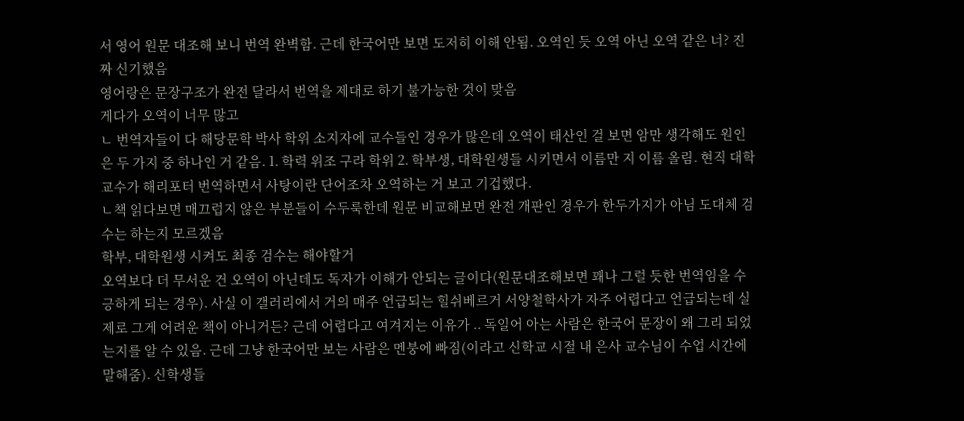서 영어 원문 대조해 보니 번역 완벽함. 근데 한국어만 보면 도저히 이해 안됨. 오역인 듯 오역 아닌 오역 같은 너? 진짜 신기했음
영어랑은 문장구조가 완전 달라서 번역을 제대로 하기 불가능한 것이 맞음
게다가 오역이 너무 많고
ㄴ 번역자들이 다 해당문학 박사 학위 소지자에 교수들인 경우가 많은데 오역이 태산인 걸 보면 암만 생각해도 원인은 두 가지 중 하나인 거 같음. 1. 학력 위조 구라 학위 2. 학부생, 대학원생들 시키면서 이름만 지 이름 올림. 현직 대학교수가 해리포터 번역하면서 사탕이란 단어조차 오역하는 거 보고 기겁했다.
ㄴ책 읽다보면 매끄럽지 않은 부분들이 수두룩한데 원문 비교해보면 완전 개판인 경우가 한두가지가 아님 도대체 검수는 하는지 모르겠음
학부, 대학원생 시켜도 최종 검수는 해야할거
오역보다 더 무서운 건 오역이 아닌데도 독자가 이해가 안되는 글이다(원문대조해보면 꽤나 그럴 듯한 번역임을 수긍하게 되는 경우). 사실 이 갤러리에서 거의 매주 언급되는 힐쉬베르거 서양철학사가 자주 어렵다고 언급되는데 실제로 그게 어려운 책이 아니거든? 근데 어렵다고 여겨지는 이유가 .. 독일어 아는 사람은 한국어 문장이 왜 그리 되었는지를 알 수 있음. 근데 그냥 한국어만 보는 사람은 멘붕에 빠짐(이라고 신학교 시절 내 은사 교수님이 수업 시간에 말해줌). 신학생들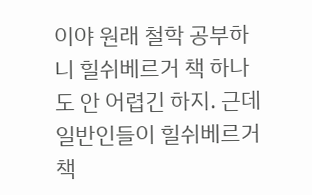이야 원래 철학 공부하니 힐쉬베르거 책 하나도 안 어렵긴 하지. 근데 일반인들이 힐쉬베르거 책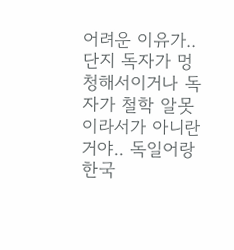어려운 이유가..단지 독자가 멍청해서이거나 독자가 철학 알못이라서가 아니란 거야.. 독일어랑 한국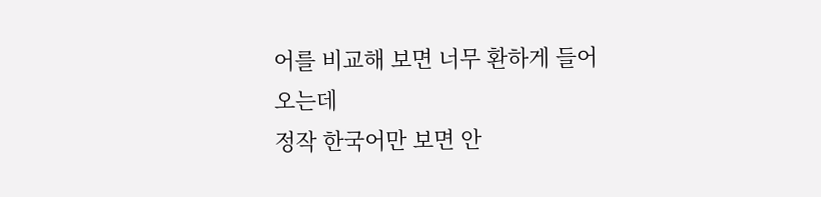어를 비교해 보면 너무 환하게 들어오는데
정작 한국어만 보면 안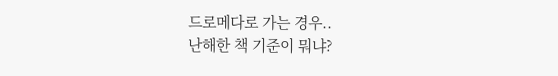드로메다로 가는 경우..
난해한 책 기준이 뭐냐?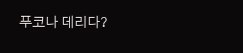푸코나 데리다?